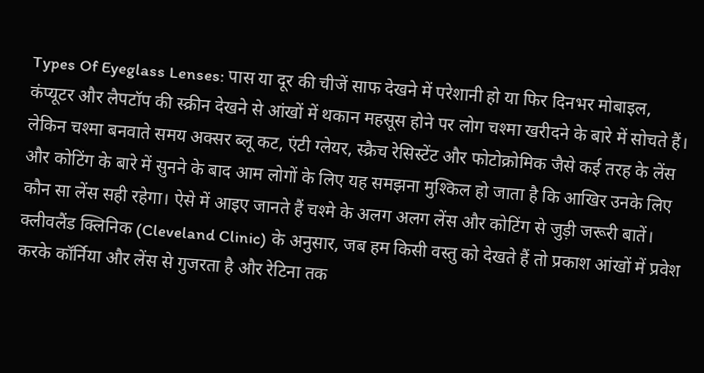Types Of Eyeglass Lenses: पास या दूर की चीजें साफ देखने में परेशानी हो या फिर दिनभर मोबाइल, कंप्यूटर और लैपटॉप की स्क्रीन देखने से आंखों में थकान महसूस होने पर लोग चश्मा खरीदने के बारे में सोचते हैं। लेकिन चश्मा बनवाते समय अक्सर ब्लू कट, एंटी ग्लेयर, स्क्रैच रेसिस्टेंट और फोटोक्रोमिक जैसे कई तरह के लेंस और कोटिंग के बारे में सुनने के बाद आम लोगों के लिए यह समझना मुश्किल हो जाता है कि आखिर उनके लिए कौन सा लेंस सही रहेगा। ऐसे में आइए जानते हैं चश्मे के अलग अलग लेंस और कोटिंग से जुड़ी जरूरी बातें।
क्लीवलैंड क्लिनिक (Cleveland Clinic) के अनुसार, जब हम किसी वस्तु को देखते हैं तो प्रकाश आंखों में प्रवेश करके कॉर्निया और लेंस से गुजरता है और रेटिना तक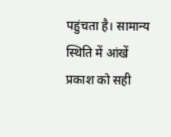पहुंचता है। सामान्य स्थिति में आंखें प्रकाश को सही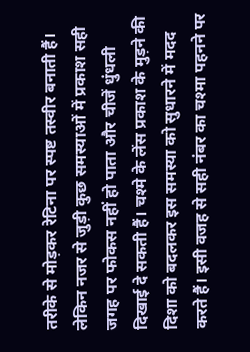तरीके से मोड़कर रेटिना पर स्पष्ट तस्वीर बनाती हैं। लेकिन नजर से जुड़ी कुछ समस्याओं में प्रकाश सही जगह पर फोकस नहीं हो पाता और चीजें धुंधली दिखाई दे सकती हैं। चश्मे के लेंस प्रकाश के मुड़ने की दिशा को बदलकर इस समस्या को सुधारने में मदद करते हैं। इसी वजह से सही नंबर का चश्मा पहनने पर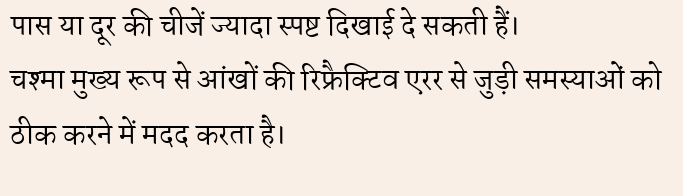पास या दूर की चीजें ज्यादा स्पष्ट दिखाई दे सकती हैं।
चश्मा मुख्य रूप से आंखों की रिफ्रैक्टिव एरर से जुड़ी समस्याओं को ठीक करने में मदद करता है।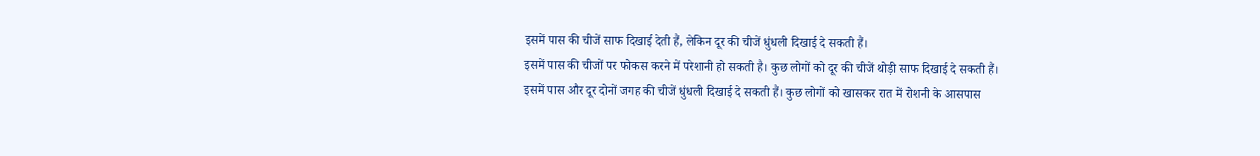इसमें पास की चीजें साफ दिखाई देती हैं, लेकिन दूर की चीजें धुंधली दिखाई दे सकती हैं।
इसमें पास की चीजों पर फोकस करने में परेशानी हो सकती है। कुछ लोगों को दूर की चीजें थोड़ी साफ दिखाई दे सकती हैं।
इसमें पास और दूर दोनों जगह की चीजें धुंधली दिखाई दे सकती हैं। कुछ लोगों को खासकर रात में रोशनी के आसपास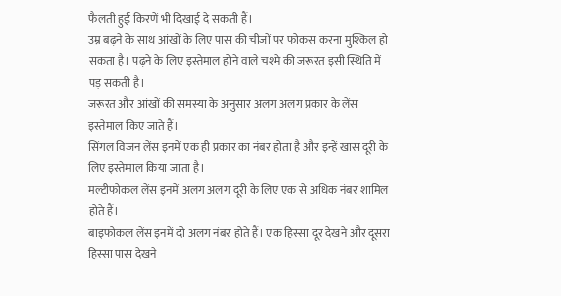फैलती हुई किरणें भी दिखाई दे सकती हैं।
उम्र बढ़ने के साथ आंखों के लिए पास की चीजों पर फोकस करना मुश्किल हो सकता है। पढ़ने के लिए इस्तेमाल होने वाले चश्मे की जरूरत इसी स्थिति में पड़ सकती है।
जरूरत और आंखों की समस्या के अनुसार अलग अलग प्रकार के लेंस इस्तेमाल किए जाते हैं।
सिंगल विजन लेंस इनमें एक ही प्रकार का नंबर होता है और इन्हें खास दूरी के लिए इस्तेमाल किया जाता है।
मल्टीफोकल लेंस इनमें अलग अलग दूरी के लिए एक से अधिक नंबर शामिल होते हैं।
बाइफोकल लेंस इनमें दो अलग नंबर होते हैं। एक हिस्सा दूर देखने और दूसरा हिस्सा पास देखने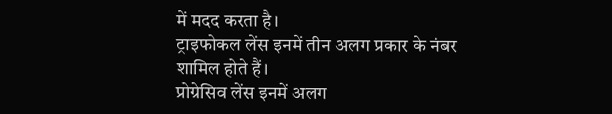में मदद करता है।
ट्राइफोकल लेंस इनमें तीन अलग प्रकार के नंबर शामिल होते हैं।
प्रोग्रेसिव लेंस इनमें अलग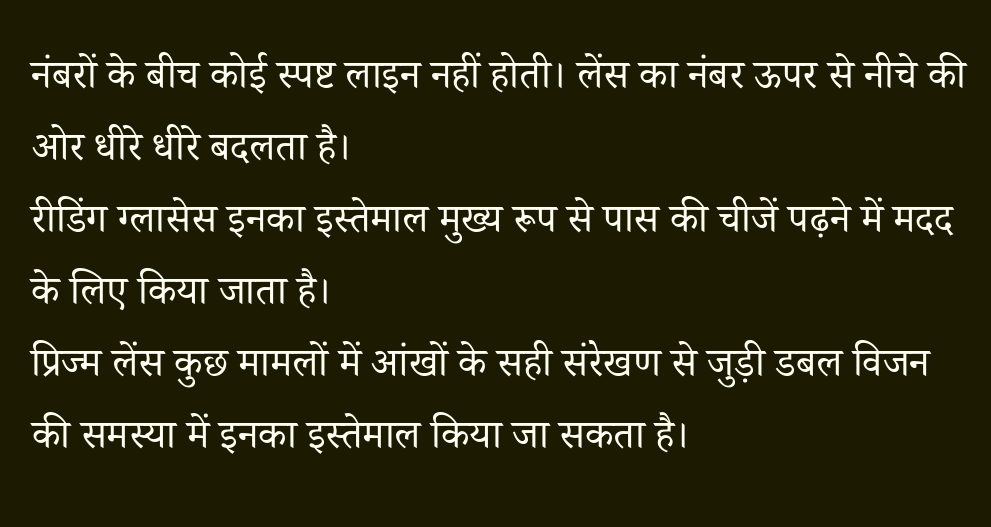नंबरों के बीच कोई स्पष्ट लाइन नहीं होती। लेंस का नंबर ऊपर से नीचे की ओर धीरे धीरे बदलता है।
रीडिंग ग्लासेस इनका इस्तेमाल मुख्य रूप से पास की चीजें पढ़ने में मदद के लिए किया जाता है।
प्रिज्म लेंस कुछ मामलों में आंखों के सही संरेखण से जुड़ी डबल विजन की समस्या में इनका इस्तेमाल किया जा सकता है।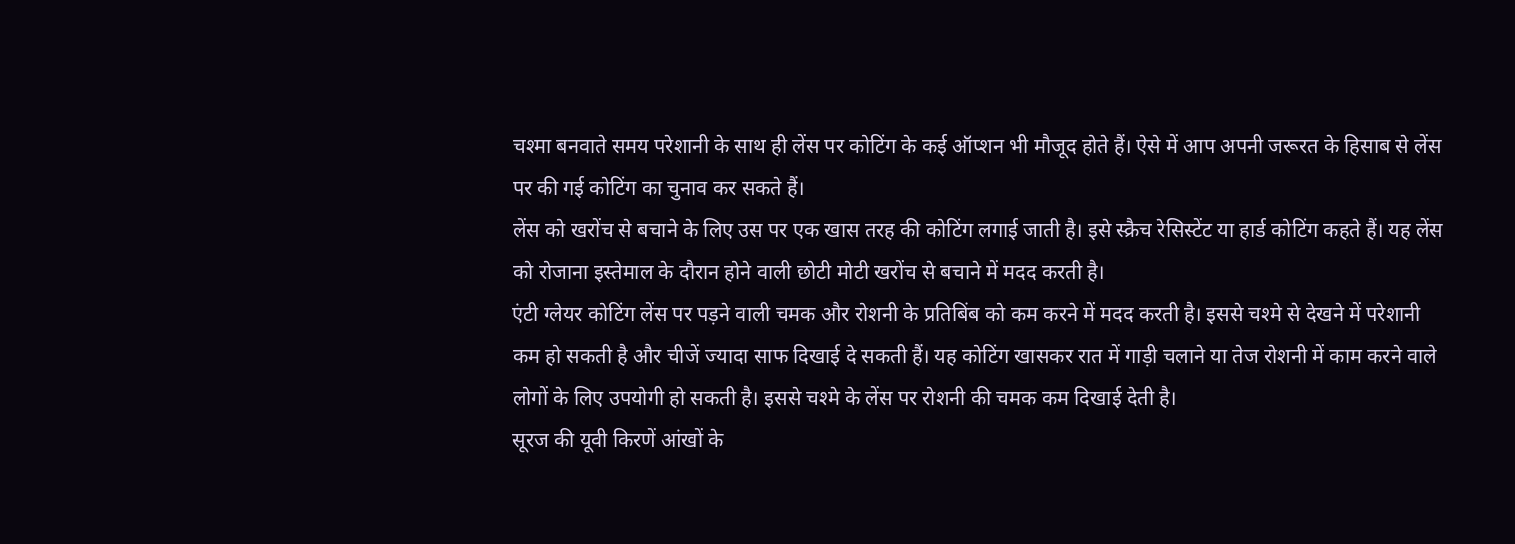चश्मा बनवाते समय परेशानी के साथ ही लेंस पर कोटिंग के कई ऑप्शन भी मौजूद होते हैं। ऐसे में आप अपनी जरूरत के हिसाब से लेंस पर की गई कोटिंग का चुनाव कर सकते हैं।
लेंस को खरोंच से बचाने के लिए उस पर एक खास तरह की कोटिंग लगाई जाती है। इसे स्क्रैच रेसिस्टेंट या हार्ड कोटिंग कहते हैं। यह लेंस को रोजाना इस्तेमाल के दौरान होने वाली छोटी मोटी खरोंच से बचाने में मदद करती है।
एंटी ग्लेयर कोटिंग लेंस पर पड़ने वाली चमक और रोशनी के प्रतिबिंब को कम करने में मदद करती है। इससे चश्मे से देखने में परेशानी कम हो सकती है और चीजें ज्यादा साफ दिखाई दे सकती हैं। यह कोटिंग खासकर रात में गाड़ी चलाने या तेज रोशनी में काम करने वाले लोगों के लिए उपयोगी हो सकती है। इससे चश्मे के लेंस पर रोशनी की चमक कम दिखाई देती है।
सूरज की यूवी किरणें आंखों के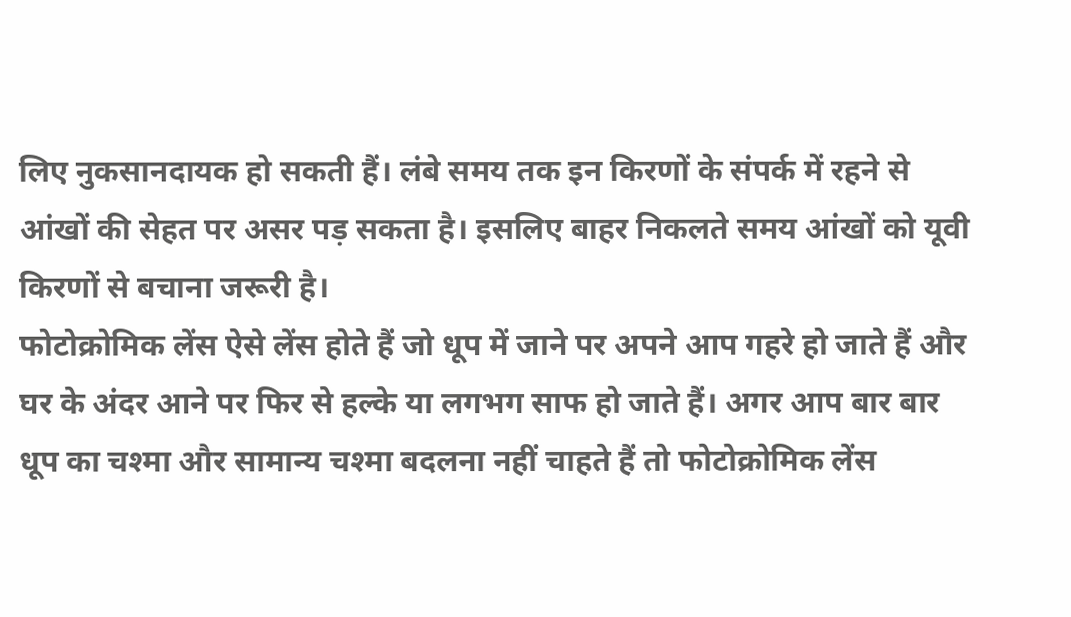लिए नुकसानदायक हो सकती हैं। लंबे समय तक इन किरणों के संपर्क में रहने से आंखों की सेहत पर असर पड़ सकता है। इसलिए बाहर निकलते समय आंखों को यूवी किरणों से बचाना जरूरी है।
फोटोक्रोमिक लेंस ऐसे लेंस होते हैं जो धूप में जाने पर अपने आप गहरे हो जाते हैं और घर के अंदर आने पर फिर से हल्के या लगभग साफ हो जाते हैं। अगर आप बार बार धूप का चश्मा और सामान्य चश्मा बदलना नहीं चाहते हैं तो फोटोक्रोमिक लेंस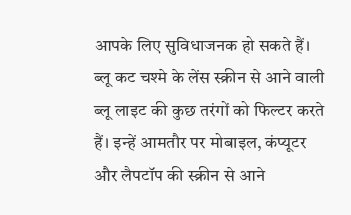आपके लिए सुविधाजनक हो सकते हैं।
ब्लू कट चश्मे के लेंस स्क्रीन से आने वाली ब्लू लाइट की कुछ तरंगों को फिल्टर करते हैं। इन्हें आमतौर पर मोबाइल, कंप्यूटर और लैपटॉप की स्क्रीन से आने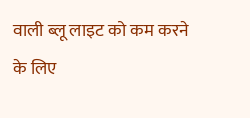वाली ब्लू लाइट को कम करने के लिए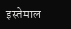इस्तेमाल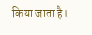किया जाता है।